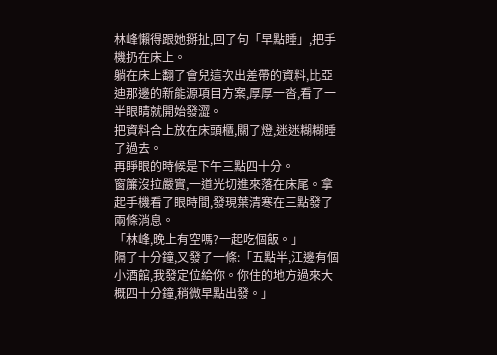林峰懶得跟她掰扯,回了句「早點睡」,把手機扔在床上。
躺在床上翻了會兒這次出差帶的資料,比亞迪那邊的新能源項目方案,厚厚一沓,看了一半眼睛就開始發澀。
把資料合上放在床頭櫃,關了燈,迷迷糊糊睡了過去。
再睜眼的時候是下午三點四十分。
窗簾沒拉嚴實,一道光切進來落在床尾。拿起手機看了眼時間,發現葉清寒在三點發了兩條消息。
「林峰,晚上有空嗎?一起吃個飯。」
隔了十分鐘,又發了一條:「五點半,江邊有個小酒館,我發定位給你。你住的地方過來大概四十分鐘,稍微早點出發。」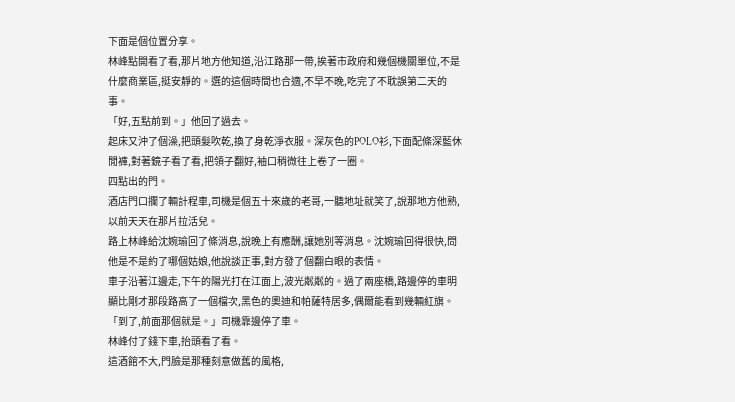下面是個位置分享。
林峰點開看了看,那片地方他知道,沿江路那一帶,挨著市政府和幾個機關單位,不是什麼商業區,挺安靜的。選的這個時間也合適,不早不晚,吃完了不耽誤第二天的事。
「好,五點前到。」他回了過去。
起床又沖了個澡,把頭髮吹乾,換了身乾淨衣服。深灰色的POLO衫,下面配條深藍休閒褲,對著鏡子看了看,把領子翻好,袖口稍微往上卷了一圈。
四點出的門。
酒店門口攔了輛計程車,司機是個五十來歲的老哥,一聽地址就笑了,說那地方他熟,以前天天在那片拉活兒。
路上林峰給沈婉瑜回了條消息,說晚上有應酬,讓她別等消息。沈婉瑜回得很快,問他是不是約了哪個姑娘,他說談正事,對方發了個翻白眼的表情。
車子沿著江邊走,下午的陽光打在江面上,波光粼粼的。過了兩座橋,路邊停的車明顯比剛才那段路高了一個檔次,黑色的奧迪和帕薩特居多,偶爾能看到幾輛紅旗。
「到了,前面那個就是。」司機靠邊停了車。
林峰付了錢下車,抬頭看了看。
這酒館不大,門臉是那種刻意做舊的風格,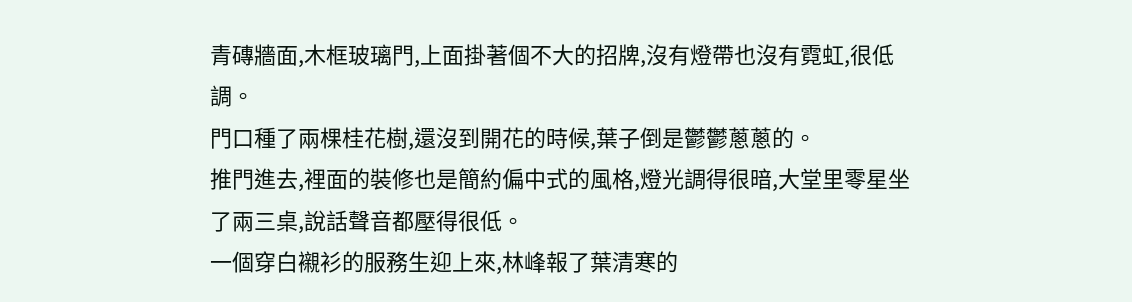青磚牆面,木框玻璃門,上面掛著個不大的招牌,沒有燈帶也沒有霓虹,很低調。
門口種了兩棵桂花樹,還沒到開花的時候,葉子倒是鬱鬱蔥蔥的。
推門進去,裡面的裝修也是簡約偏中式的風格,燈光調得很暗,大堂里零星坐了兩三桌,說話聲音都壓得很低。
一個穿白襯衫的服務生迎上來,林峰報了葉清寒的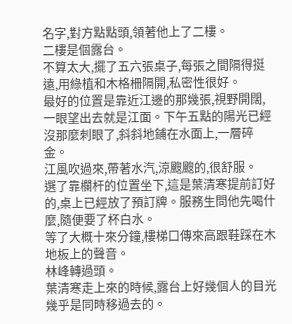名字,對方點點頭,領著他上了二樓。
二樓是個露台。
不算太大,擺了五六張桌子,每張之間隔得挺遠,用綠植和木格柵隔開,私密性很好。
最好的位置是靠近江邊的那幾張,視野開闊,一眼望出去就是江面。下午五點的陽光已經沒那麼刺眼了,斜斜地鋪在水面上,一層碎金。
江風吹過來,帶著水汽,涼颼颼的,很舒服。
選了靠欄杆的位置坐下,這是葉清寒提前訂好的,桌上已經放了預訂牌。服務生問他先喝什麼,隨便要了杯白水。
等了大概十來分鐘,樓梯口傳來高跟鞋踩在木地板上的聲音。
林峰轉過頭。
葉清寒走上來的時候,露台上好幾個人的目光幾乎是同時移過去的。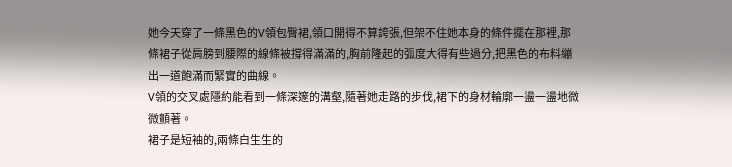她今天穿了一條黑色的V領包臀裙,領口開得不算誇張,但架不住她本身的條件擺在那裡,那條裙子從肩膀到腰際的線條被撐得滿滿的,胸前隆起的弧度大得有些過分,把黑色的布料繃出一道飽滿而緊實的曲線。
V領的交叉處隱約能看到一條深邃的溝壑,隨著她走路的步伐,裙下的身材輪廓一盪一盪地微微顫著。
裙子是短袖的,兩條白生生的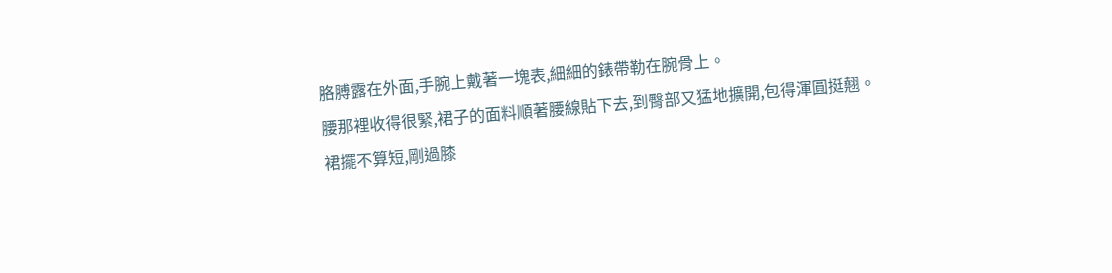胳膊露在外面,手腕上戴著一塊表,細細的錶帶勒在腕骨上。
腰那裡收得很緊,裙子的面料順著腰線貼下去,到臀部又猛地擴開,包得渾圓挺翹。
裙擺不算短,剛過膝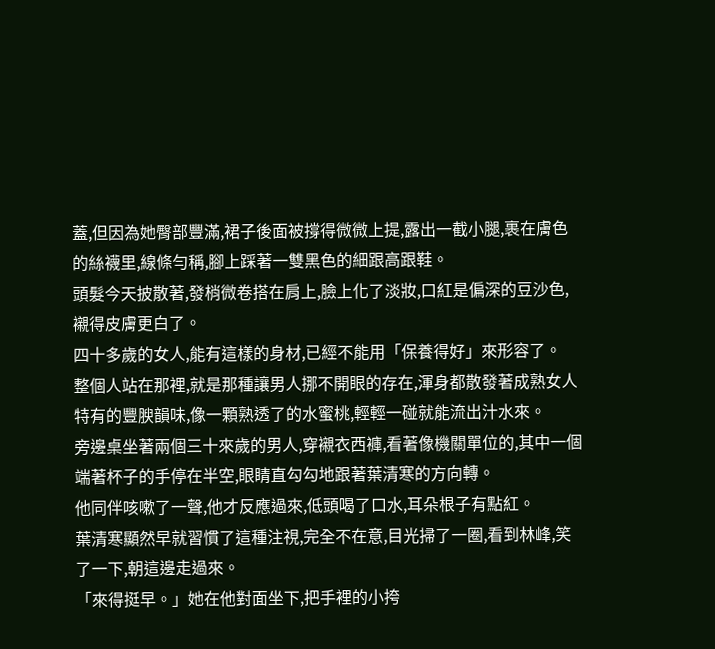蓋,但因為她臀部豐滿,裙子後面被撐得微微上提,露出一截小腿,裹在膚色的絲襪里,線條勻稱,腳上踩著一雙黑色的細跟高跟鞋。
頭髮今天披散著,發梢微卷搭在肩上,臉上化了淡妝,口紅是偏深的豆沙色,襯得皮膚更白了。
四十多歲的女人,能有這樣的身材,已經不能用「保養得好」來形容了。
整個人站在那裡,就是那種讓男人挪不開眼的存在,渾身都散發著成熟女人特有的豐腴韻味,像一顆熟透了的水蜜桃,輕輕一碰就能流出汁水來。
旁邊桌坐著兩個三十來歲的男人,穿襯衣西褲,看著像機關單位的,其中一個端著杯子的手停在半空,眼睛直勾勾地跟著葉清寒的方向轉。
他同伴咳嗽了一聲,他才反應過來,低頭喝了口水,耳朵根子有點紅。
葉清寒顯然早就習慣了這種注視,完全不在意,目光掃了一圈,看到林峰,笑了一下,朝這邊走過來。
「來得挺早。」她在他對面坐下,把手裡的小挎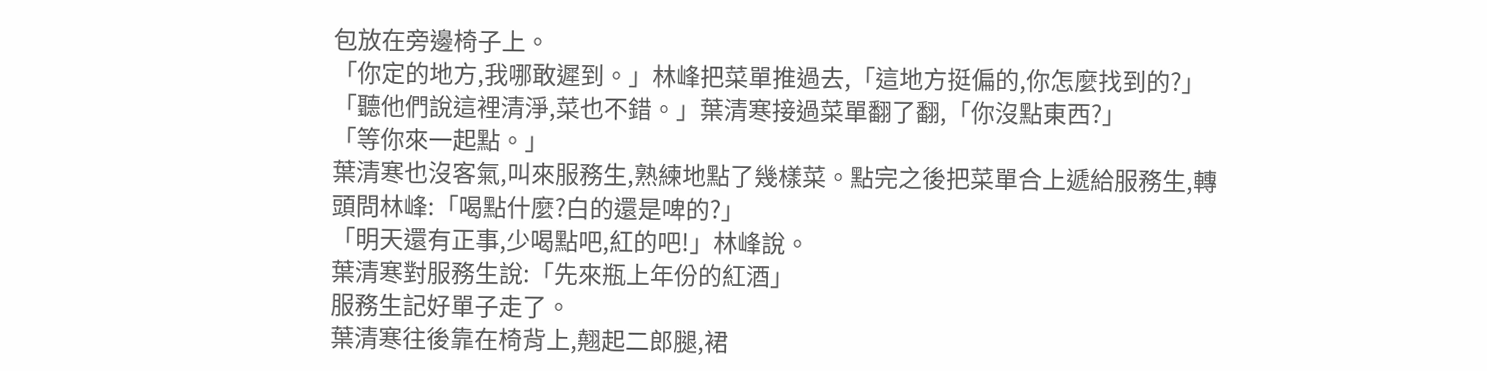包放在旁邊椅子上。
「你定的地方,我哪敢遲到。」林峰把菜單推過去,「這地方挺偏的,你怎麼找到的?」
「聽他們說這裡清淨,菜也不錯。」葉清寒接過菜單翻了翻,「你沒點東西?」
「等你來一起點。」
葉清寒也沒客氣,叫來服務生,熟練地點了幾樣菜。點完之後把菜單合上遞給服務生,轉頭問林峰:「喝點什麼?白的還是啤的?」
「明天還有正事,少喝點吧,紅的吧!」林峰說。
葉清寒對服務生說:「先來瓶上年份的紅酒」
服務生記好單子走了。
葉清寒往後靠在椅背上,翹起二郎腿,裙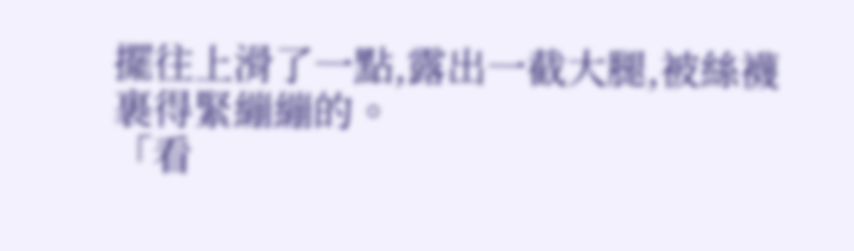擺往上滑了一點,露出一截大腿,被絲襪裹得緊繃繃的。
「看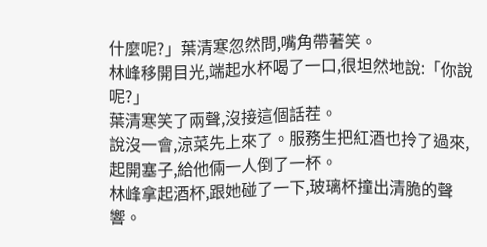什麼呢?」葉清寒忽然問,嘴角帶著笑。
林峰移開目光,端起水杯喝了一口,很坦然地說:「你說呢?」
葉清寒笑了兩聲,沒接這個話茬。
說沒一會,涼菜先上來了。服務生把紅酒也拎了過來,起開塞子,給他倆一人倒了一杯。
林峰拿起酒杯,跟她碰了一下,玻璃杯撞出清脆的聲響。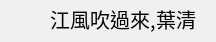江風吹過來,葉清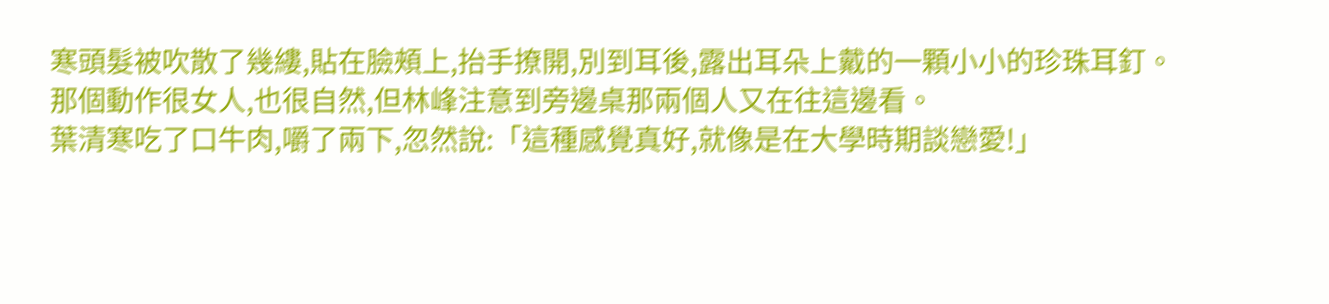寒頭髮被吹散了幾縷,貼在臉頰上,抬手撩開,別到耳後,露出耳朵上戴的一顆小小的珍珠耳釘。
那個動作很女人,也很自然,但林峰注意到旁邊桌那兩個人又在往這邊看。
葉清寒吃了口牛肉,嚼了兩下,忽然說:「這種感覺真好,就像是在大學時期談戀愛!」